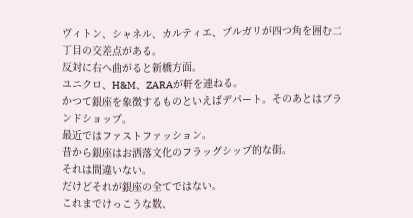ヴィトン、シャネル、カルティエ、ブルガリが四つ角を囲む二丁目の交差点がある。
反対に右へ曲がると新橋方面。
ユニクロ、H&M、ZARAが軒を連ねる。
かつて銀座を象徴するものといえばデパート。そのあとはブランドショップ。
最近ではファストファッション。
昔から銀座はお洒落文化のフラッグシップ的な街。
それは間違いない。
だけどそれが銀座の全てではない。
これまでけっこうな数、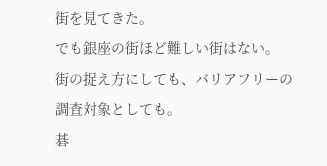街を見てきた。
でも銀座の街ほど難しい街はない。
街の捉え方にしても、バリアフリーの調査対象としても。
碁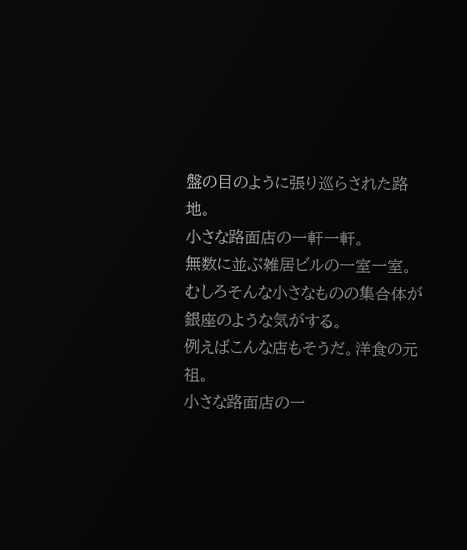盤の目のように張り巡らされた路地。
小さな路面店の一軒一軒。
無数に並ぶ雑居ビルの一室一室。
むしろそんな小さなものの集合体が銀座のような気がする。
例えばこんな店もそうだ。洋食の元祖。
小さな路面店の一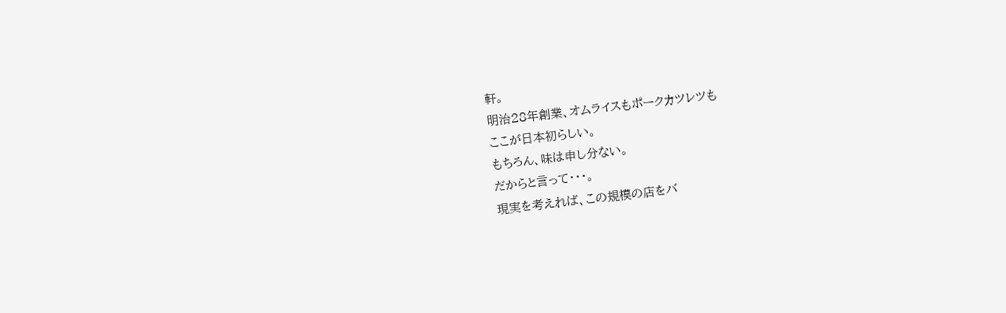軒。
明治28年創業、オムライスもポークカツレツも
ここが日本初らしい。
もちろん、味は申し分ない。
だからと言って・・・。
現実を考えれば、この規模の店をバ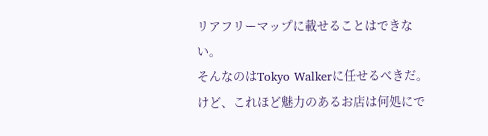リアフリーマップに載せることはできない。
そんなのはTokyo Walkerに任せるべきだ。
けど、これほど魅力のあるお店は何処にで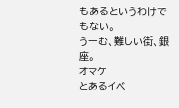もあるというわけでもない。
うーむ、難しい街、銀座。
オマケ
とあるイベ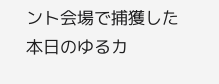ント会場で捕獲した
本日のゆるカ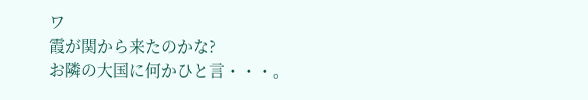ワ
霞が関から来たのかな?
お隣の大国に何かひと言・・・。